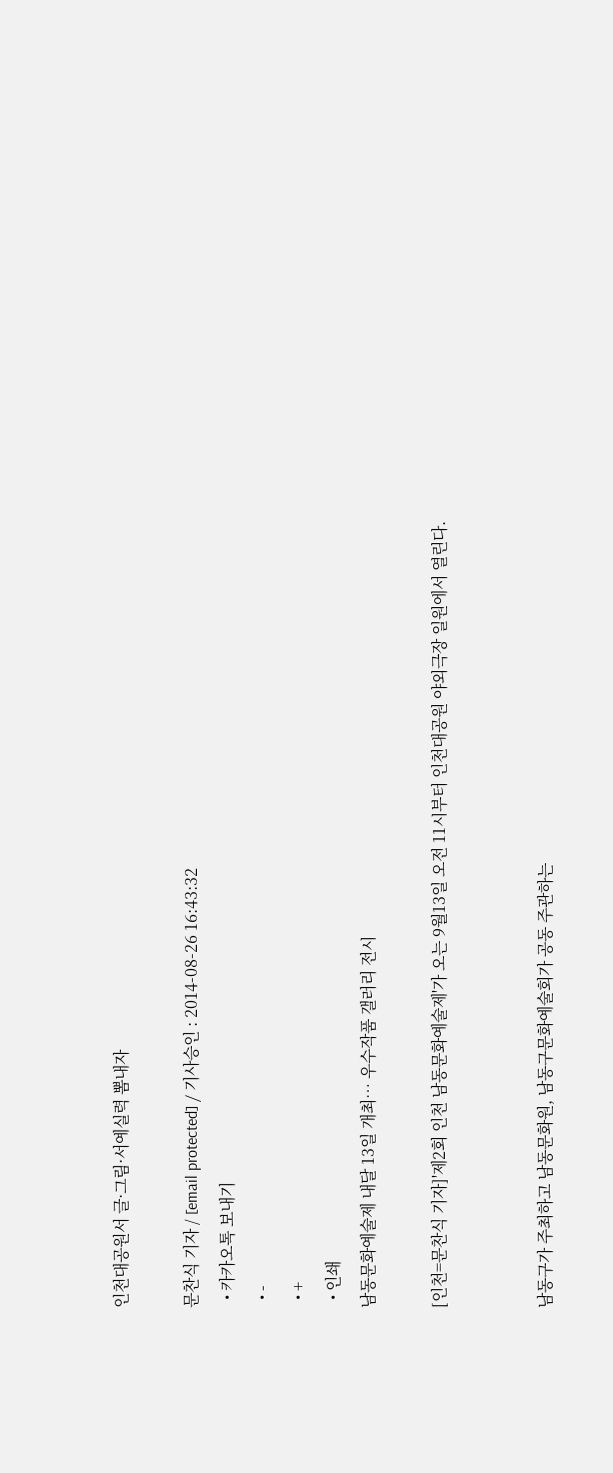인천대공원서 글·그림·서예실력 뽐내자

문찬식 기자 / [email protected] / 기사승인 : 2014-08-26 16:43:32
  • 카카오톡 보내기
  • -
  • +
  • 인쇄
남동문화예술제 내달 13일 개최… 우수작품 갤러리 전시

[인천=문찬식 기자]'제2회 인천 남동문화예술제'가 오는 9월13일 오전 11시부터 인천대공원 야외극장 일원에서 열린다.


남동구가 주최하고 남동문화원, 남동구문화예술회가 공동 주관하는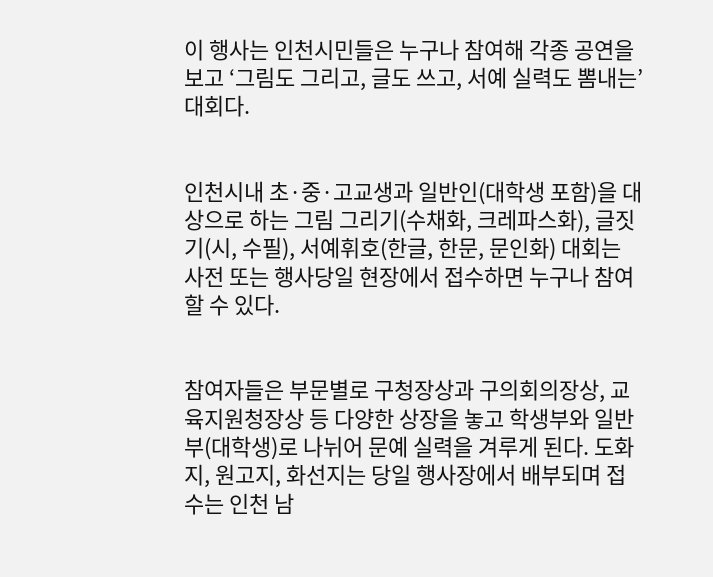이 행사는 인천시민들은 누구나 참여해 각종 공연을 보고 ‘그림도 그리고, 글도 쓰고, 서예 실력도 뽐내는’대회다.


인천시내 초·중·고교생과 일반인(대학생 포함)을 대상으로 하는 그림 그리기(수채화, 크레파스화), 글짓기(시, 수필), 서예휘호(한글, 한문, 문인화) 대회는 사전 또는 행사당일 현장에서 접수하면 누구나 참여할 수 있다.


참여자들은 부문별로 구청장상과 구의회의장상, 교육지원청장상 등 다양한 상장을 놓고 학생부와 일반부(대학생)로 나뉘어 문예 실력을 겨루게 된다. 도화지, 원고지, 화선지는 당일 행사장에서 배부되며 접수는 인천 남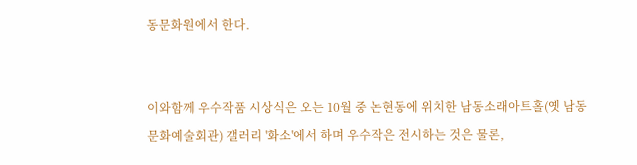동문화원에서 한다.


이와함께 우수작품 시상식은 오는 10월 중 논현동에 위치한 남동소래아트홀(옛 남동문화예술회관) 갤러리 '화소'에서 하며 우수작은 전시하는 것은 물론,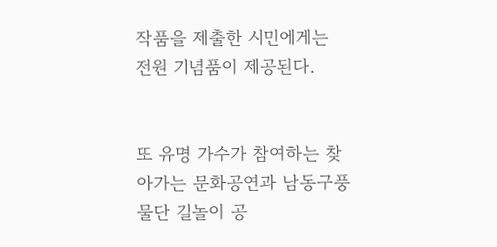작품을 제출한 시민에게는 전원 기념품이 제공된다.


또 유명 가수가 참여하는 찾아가는 문화공연과 남동구풍물단 길놀이 공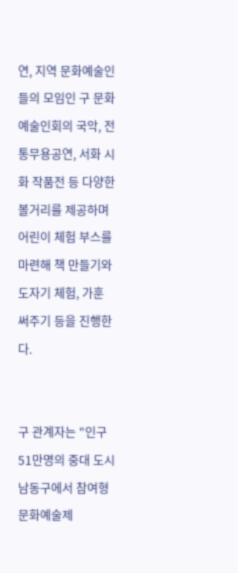연, 지역 문화예술인들의 모임인 구 문화예술인회의 국악, 전통무용공연, 서화 시화 작품전 등 다양한 볼거리를 제공하며 어린이 체험 부스를 마련해 책 만들기와 도자기 체험, 가훈 써주기 등을 진행한다.


구 관계자는 "인구 51만명의 중대 도시 남동구에서 참여형 문화예술제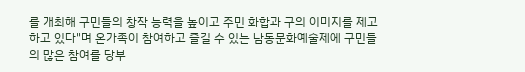를 개최해 구민들의 창작 능력을 높이고 주민 화합과 구의 이미지를 제고하고 있다"며 온가족이 참여하고 즐길 수 있는 남동문화예술제에 구민들의 많은 참여를 당부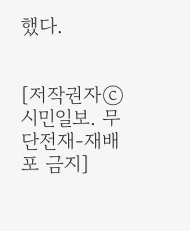했다.


[저작권자ⓒ 시민일보. 무단전재-재배포 금지]